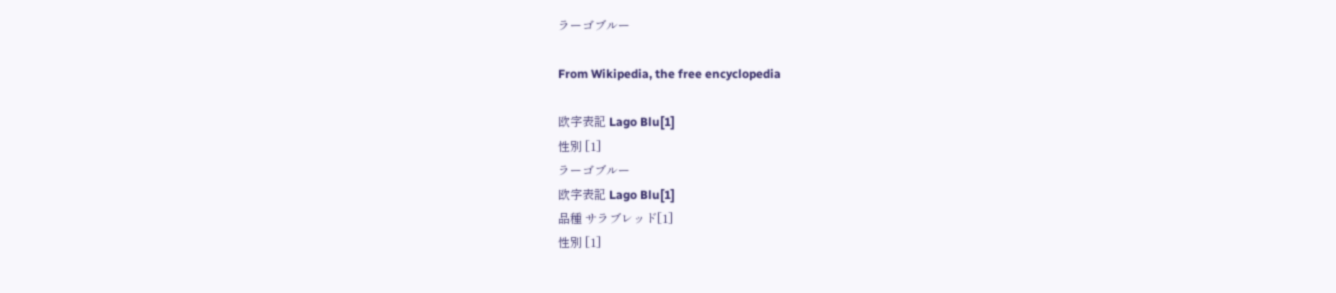ラーゴブルー

From Wikipedia, the free encyclopedia

欧字表記 Lago Blu[1]
性別 [1]
ラーゴブルー
欧字表記 Lago Blu[1]
品種 サラブレッド[1]
性別 [1]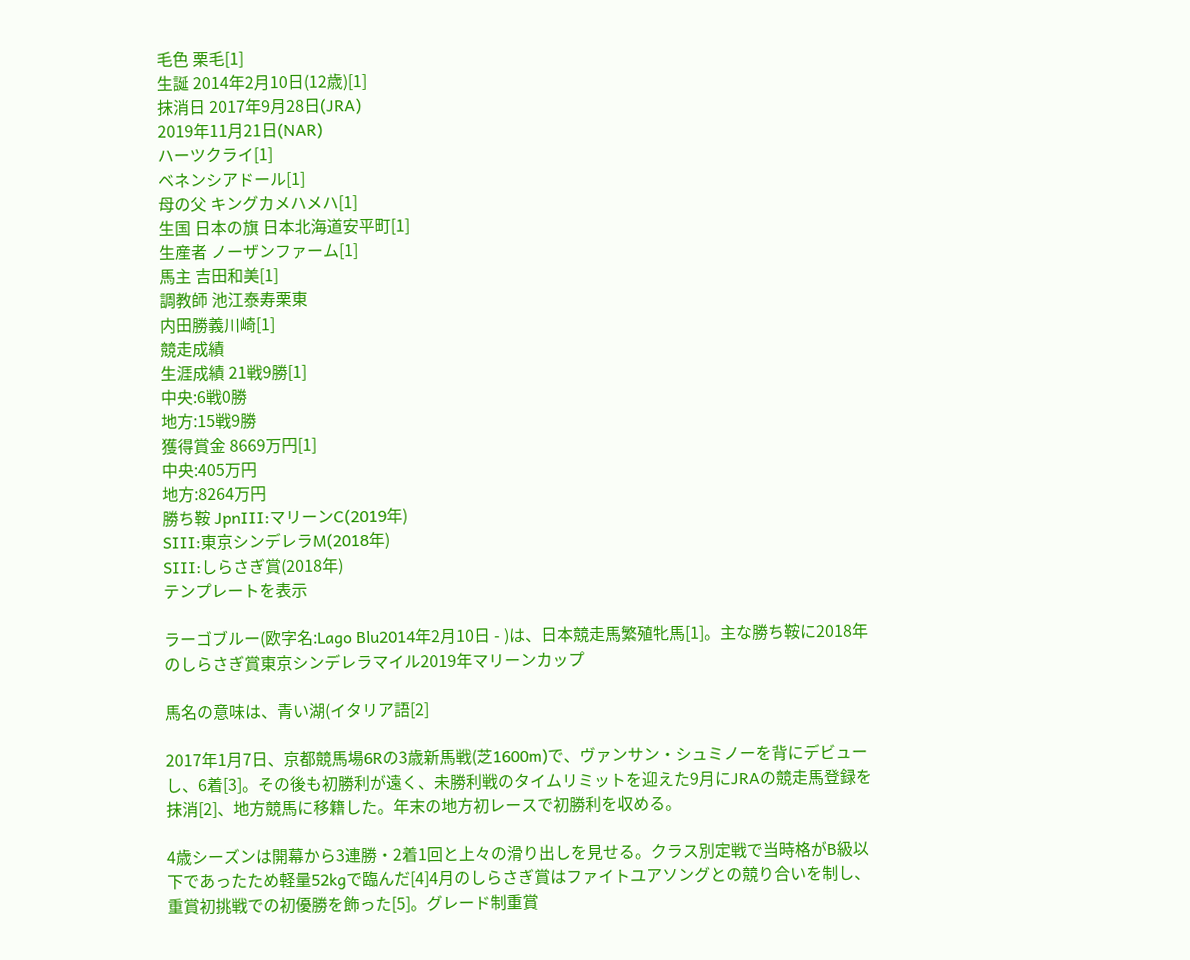毛色 栗毛[1]
生誕 2014年2月10日(12歳)[1]
抹消日 2017年9月28日(JRA)
2019年11月21日(NAR)
ハーツクライ[1]
ベネンシアドール[1]
母の父 キングカメハメハ[1]
生国 日本の旗 日本北海道安平町[1]
生産者 ノーザンファーム[1]
馬主 吉田和美[1]
調教師 池江泰寿栗東
内田勝義川崎[1]
競走成績
生涯成績 21戦9勝[1]
中央:6戦0勝
地方:15戦9勝
獲得賞金 8669万円[1]
中央:405万円
地方:8264万円
勝ち鞍 JpnIII:マリーンC(2019年)
SIII:東京シンデレラM(2018年)
SIII:しらさぎ賞(2018年)
テンプレートを表示

ラーゴブルー(欧字名:Lago Blu2014年2月10日 - )は、日本競走馬繁殖牝馬[1]。主な勝ち鞍に2018年のしらさぎ賞東京シンデレラマイル2019年マリーンカップ

馬名の意味は、青い湖(イタリア語[2]

2017年1月7日、京都競馬場6Rの3歳新馬戦(芝1600m)で、ヴァンサン・シュミノーを背にデビューし、6着[3]。その後も初勝利が遠く、未勝利戦のタイムリミットを迎えた9月にJRAの競走馬登録を抹消[2]、地方競馬に移籍した。年末の地方初レースで初勝利を収める。

4歳シーズンは開幕から3連勝・2着1回と上々の滑り出しを見せる。クラス別定戦で当時格がB級以下であったため軽量52kgで臨んだ[4]4月のしらさぎ賞はファイトユアソングとの競り合いを制し、重賞初挑戦での初優勝を飾った[5]。グレード制重賞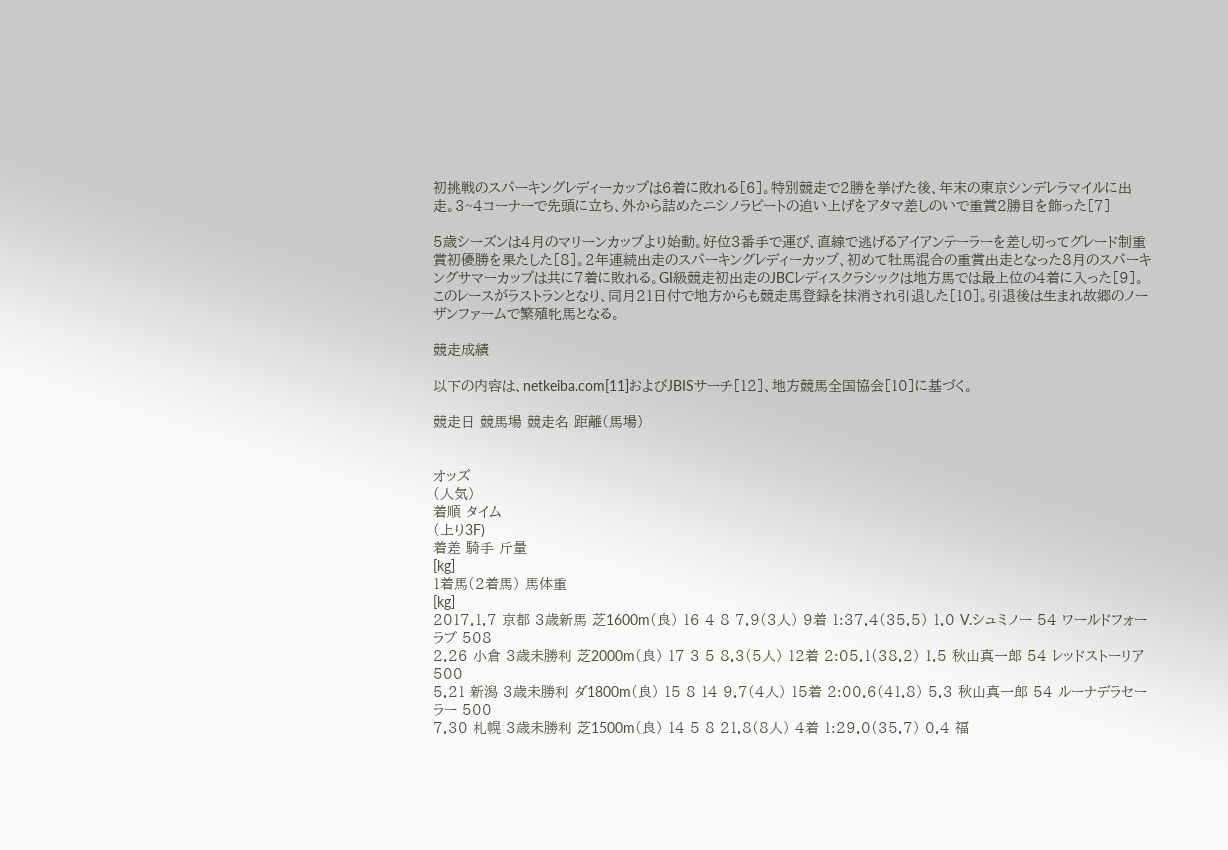初挑戦のスパーキングレディーカップは6着に敗れる[6]。特別競走で2勝を挙げた後、年末の東京シンデレラマイルに出走。3~4コーナーで先頭に立ち、外から詰めたニシノラピートの追い上げをアタマ差しのいで重賞2勝目を飾った[7]

5歳シーズンは4月のマリーンカップより始動。好位3番手で運び、直線で逃げるアイアンテーラーを差し切ってグレード制重賞初優勝を果たした[8]。2年連続出走のスパーキングレディーカップ、初めて牡馬混合の重賞出走となった8月のスパーキングサマーカップは共に7着に敗れる。GI級競走初出走のJBCレディスクラシックは地方馬では最上位の4着に入った[9]。このレースがラストランとなり、同月21日付で地方からも競走馬登録を抹消され引退した[10]。引退後は生まれ故郷のノーザンファームで繁殖牝馬となる。

競走成績

以下の内容は、netkeiba.com[11]およびJBISサーチ[12]、地方競馬全国協会[10]に基づく。

競走日 競馬場 競走名 距離(馬場)


オッズ
(人気)
着順 タイム
(上り3F)
着差 騎手 斤量
[kg]
1着馬(2着馬) 馬体重
[kg]
2017.1.7 京都 3歳新馬 芝1600m(良) 16 4 8 7.9(3人) 9着 1:37.4(35.5) 1.0 V.シュミノー 54 ワールドフォーラブ 508
2.26 小倉 3歳未勝利 芝2000m(良) 17 3 5 8.3(5人) 12着 2:05.1(38.2) 1.5 秋山真一郎 54 レッドストーリア 500
5.21 新潟 3歳未勝利 ダ1800m(良) 15 8 14 9.7(4人) 15着 2:00.6(41.8) 5.3 秋山真一郎 54 ルーナデラセーラー 500
7.30 札幌 3歳未勝利 芝1500m(良) 14 5 8 21.8(8人) 4着 1:29.0(35.7) 0.4 福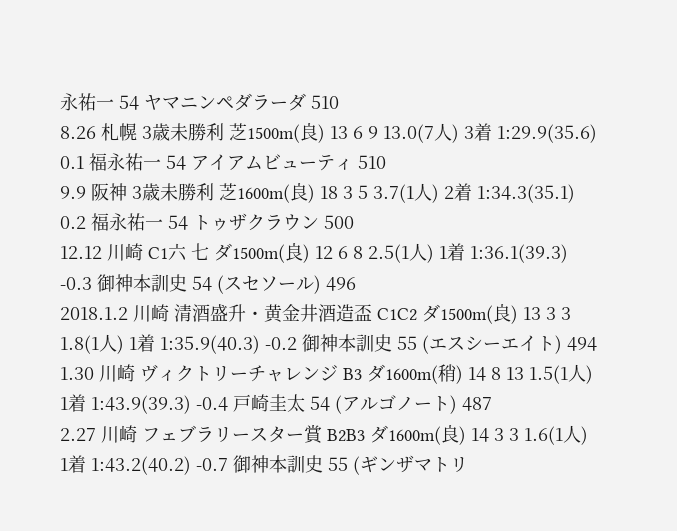永祐一 54 ヤマニンペダラーダ 510
8.26 札幌 3歳未勝利 芝1500m(良) 13 6 9 13.0(7人) 3着 1:29.9(35.6) 0.1 福永祐一 54 アイアムビューティ 510
9.9 阪神 3歳未勝利 芝1600m(良) 18 3 5 3.7(1人) 2着 1:34.3(35.1) 0.2 福永祐一 54 トゥザクラウン 500
12.12 川崎 C1六 七 ダ1500m(良) 12 6 8 2.5(1人) 1着 1:36.1(39.3) -0.3 御神本訓史 54 (スセソール) 496
2018.1.2 川崎 清酒盛升・黄金井酒造盃 C1C2 ダ1500m(良) 13 3 3 1.8(1人) 1着 1:35.9(40.3) -0.2 御神本訓史 55 (エスシーエイト) 494
1.30 川崎 ヴィクトリーチャレンジ B3 ダ1600m(稍) 14 8 13 1.5(1人) 1着 1:43.9(39.3) -0.4 戸崎圭太 54 (アルゴノート) 487
2.27 川崎 フェブラリースター賞 B2B3 ダ1600m(良) 14 3 3 1.6(1人) 1着 1:43.2(40.2) -0.7 御神本訓史 55 (ギンザマトリ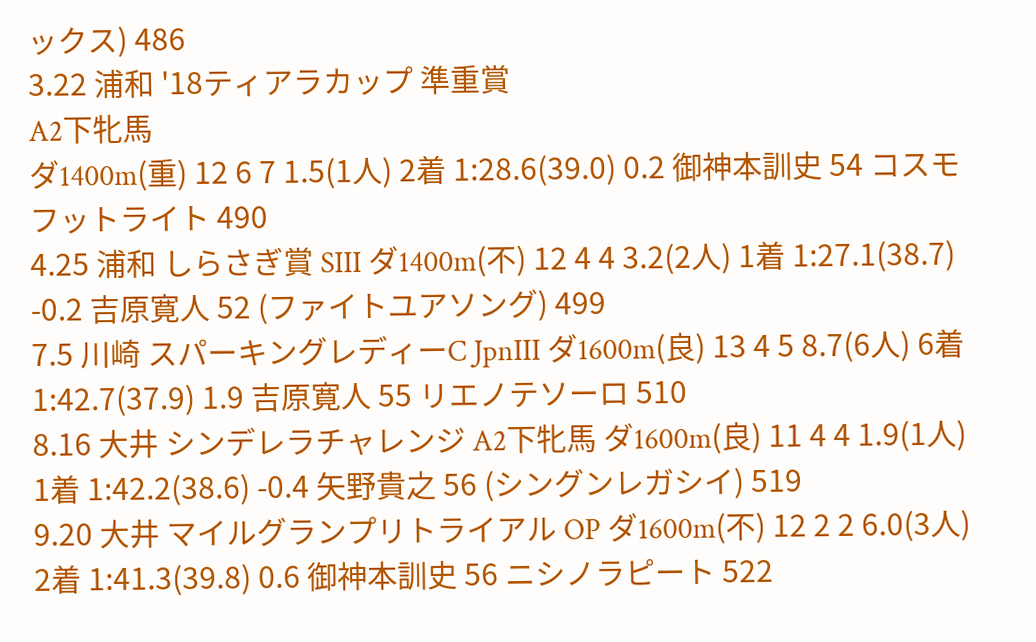ックス) 486
3.22 浦和 '18ティアラカップ 準重賞
A2下牝馬
ダ1400m(重) 12 6 7 1.5(1人) 2着 1:28.6(39.0) 0.2 御神本訓史 54 コスモフットライト 490
4.25 浦和 しらさぎ賞 SIII ダ1400m(不) 12 4 4 3.2(2人) 1着 1:27.1(38.7) -0.2 吉原寛人 52 (ファイトユアソング) 499
7.5 川崎 スパーキングレディーC JpnIII ダ1600m(良) 13 4 5 8.7(6人) 6着 1:42.7(37.9) 1.9 吉原寛人 55 リエノテソーロ 510
8.16 大井 シンデレラチャレンジ A2下牝馬 ダ1600m(良) 11 4 4 1.9(1人) 1着 1:42.2(38.6) -0.4 矢野貴之 56 (シングンレガシイ) 519
9.20 大井 マイルグランプリトライアル OP ダ1600m(不) 12 2 2 6.0(3人) 2着 1:41.3(39.8) 0.6 御神本訓史 56 ニシノラピート 522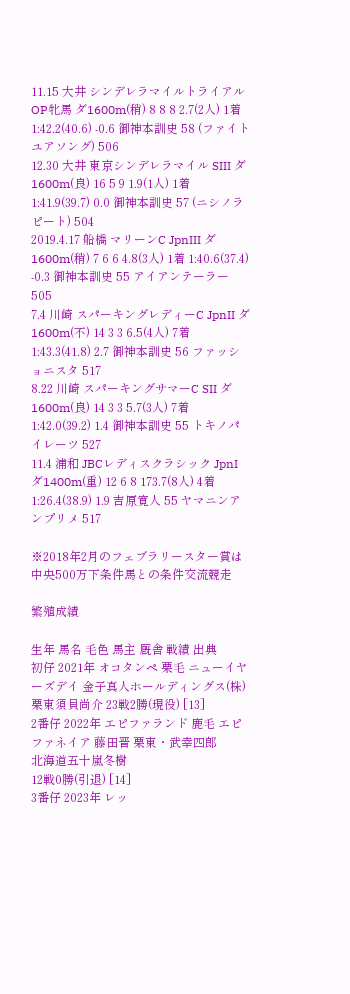11.15 大井 シンデレラマイルトライアル OP牝馬 ダ1600m(稍) 8 8 8 2.7(2人) 1着 1:42.2(40.6) -0.6 御神本訓史 58 (ファイトユアソング) 506
12.30 大井 東京シンデレラマイル SIII ダ1600m(良) 16 5 9 1.9(1人) 1着 1:41.9(39.7) 0.0 御神本訓史 57 (ニシノラピート) 504
2019.4.17 船橋 マリーンC JpnIII ダ1600m(稍) 7 6 6 4.8(3人) 1着 1:40.6(37.4) -0.3 御神本訓史 55 アイアンテーラー 505
7.4 川崎 スパーキングレディーC JpnII ダ1600m(不) 14 3 3 6.5(4人) 7着 1:43.3(41.8) 2.7 御神本訓史 56 ファッショニスタ 517
8.22 川崎 スパーキングサマーC SII ダ1600m(良) 14 3 3 5.7(3人) 7着 1:42.0(39.2) 1.4 御神本訓史 55 トキノパイレーツ 527
11.4 浦和 JBCレディスクラシック JpnI ダ1400m(重) 12 6 8 173.7(8人) 4着 1:26.4(38.9) 1.9 吉原寛人 55 ヤマニンアンプリメ 517

※2018年2月のフェブラリースター賞は中央500万下条件馬との条件交流競走

繁殖成績

生年 馬名 毛色 馬主 厩舎 戦績 出典
初仔 2021年 オコタンペ 栗毛 ニューイヤーズデイ 金子真人ホールディングス(株) 栗東須貝尚介 23戦2勝(現役) [13]
2番仔 2022年 エピファランド 鹿毛 エピファネイア 藤田晋 栗東・武幸四郎
北海道五十嵐冬樹
12戦0勝(引退) [14]
3番仔 2023年 レッ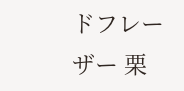ドフレーザー 栗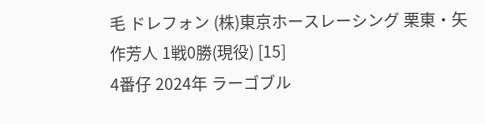毛 ドレフォン (株)東京ホースレーシング 栗東・矢作芳人 1戦0勝(現役) [15]
4番仔 2024年 ラーゴブル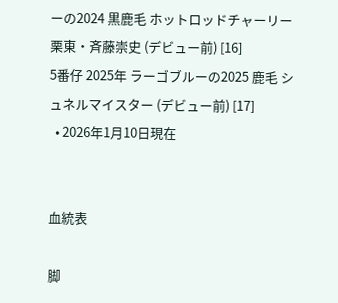ーの2024 黒鹿毛 ホットロッドチャーリー 栗東・斉藤崇史 (デビュー前) [16]
5番仔 2025年 ラーゴブルーの2025 鹿毛 シュネルマイスター (デビュー前) [17]
  • 2026年1月10日現在


血統表

脚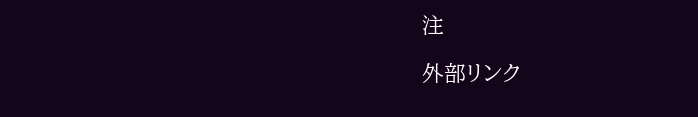注

外部リンク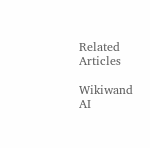Related Articles

Wikiwand AI